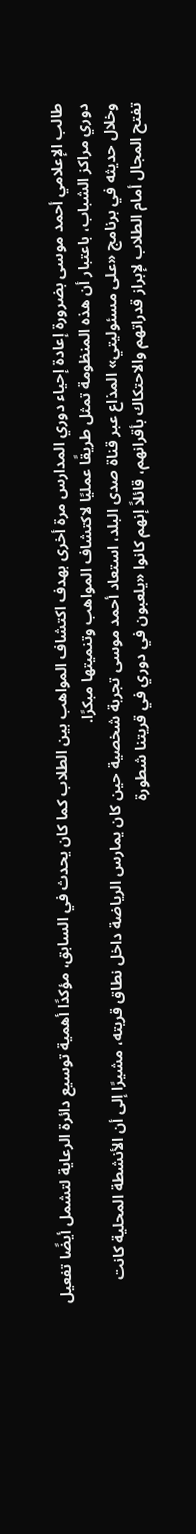طالب الإعلامي أحمد موسى بضرورة إعادة إحياء دوري المدارس مرة أخرى بهدف اكتشاف المواهب بين الطلاب كما كان يحدث في السابق، مؤكدًا أهمية توسيع دائرة الرعاية لتشمل أيضًا تفعيل دوري مراكز الشباب، باعتبار أن هذه المنظومة تمثل طريقًا عمليًا لاكتشاف المواهب وتنميتها مبكرًا.
وخلال حديثه في برنامج «على مسئوليتي» المذاع عبر قناة صدى البلد، استعاد أحمد موسى تجربة شخصية حين كان يمارس الرياضة داخل نطاق قريته، مشيرًا إلى أن الأنشطة المحلية كانت تفتح المجال أمام الطلاب لإبراز قدراتهم والاحتكاك بأقرانهم، قائلاً إنهم كانوا «يلعبون في دوري في قريتنا شطورة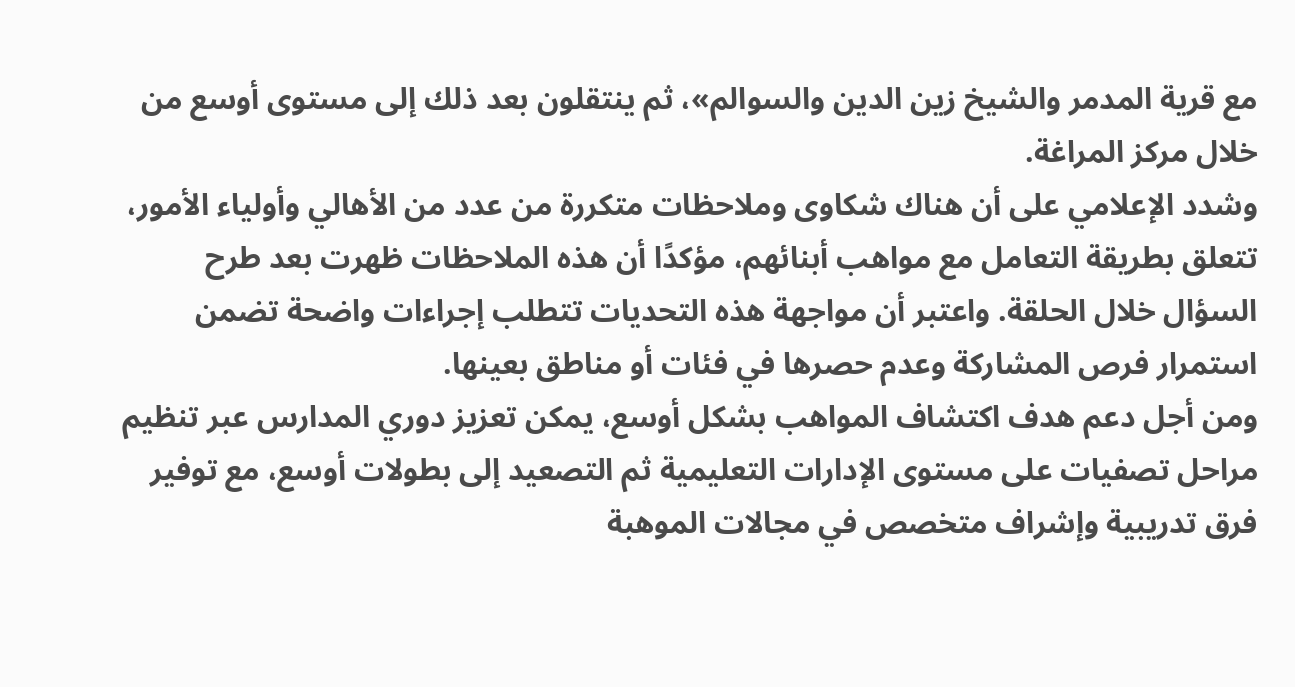مع قرية المدمر والشيخ زين الدين والسوالم»، ثم ينتقلون بعد ذلك إلى مستوى أوسع من خلال مركز المراغة.
وشدد الإعلامي على أن هناك شكاوى وملاحظات متكررة من عدد من الأهالي وأولياء الأمور، تتعلق بطريقة التعامل مع مواهب أبنائهم، مؤكدًا أن هذه الملاحظات ظهرت بعد طرح السؤال خلال الحلقة. واعتبر أن مواجهة هذه التحديات تتطلب إجراءات واضحة تضمن استمرار فرص المشاركة وعدم حصرها في فئات أو مناطق بعينها.
ومن أجل دعم هدف اكتشاف المواهب بشكل أوسع، يمكن تعزيز دوري المدارس عبر تنظيم مراحل تصفيات على مستوى الإدارات التعليمية ثم التصعيد إلى بطولات أوسع، مع توفير فرق تدريبية وإشراف متخصص في مجالات الموهبة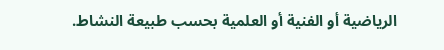الرياضية أو الفنية أو العلمية بحسب طبيعة النشاط.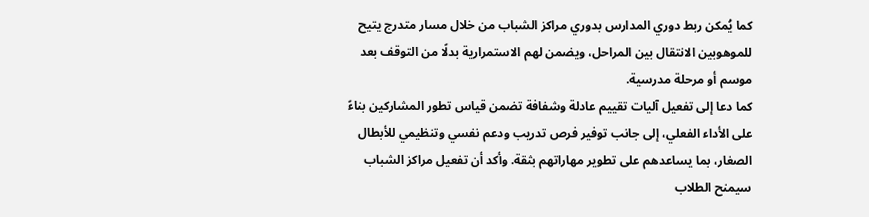كما يُمكن ربط دوري المدارس بدوري مراكز الشباب من خلال مسار متدرج يتيح للموهوبين الانتقال بين المراحل، ويضمن لهم الاستمرارية بدلًا من التوقف بعد موسم أو مرحلة مدرسية.
كما دعا إلى تفعيل آليات تقييم عادلة وشفافة تضمن قياس تطور المشاركين بناءً على الأداء الفعلي، إلى جانب توفير فرص تدريب ودعم نفسي وتنظيمي للأبطال الصغار، بما يساعدهم على تطوير مهاراتهم بثقة. وأكد أن تفعيل مراكز الشباب سيمنح الطلاب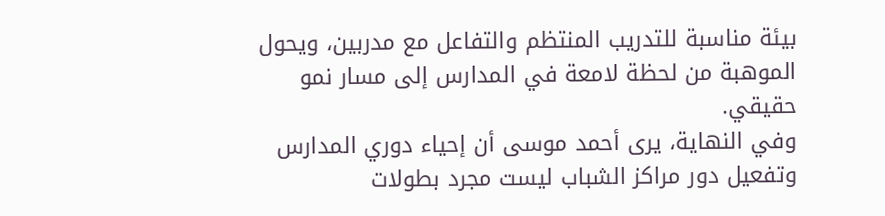بيئة مناسبة للتدريب المنتظم والتفاعل مع مدربين، ويحول الموهبة من لحظة لامعة في المدارس إلى مسار نمو حقيقي.
وفي النهاية، يرى أحمد موسى أن إحياء دوري المدارس وتفعيل دور مراكز الشباب ليست مجرد بطولات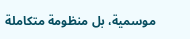موسمية، بل منظومة متكاملة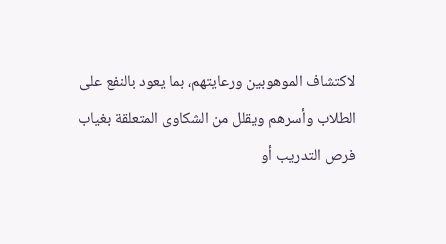لاكتشاف الموهوبين ورعايتهم، بما يعود بالنفع على الطلاب وأسرهم ويقلل من الشكاوى المتعلقة بغياب فرص التدريب أو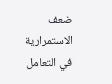ضعف الاستمرارية في التعامل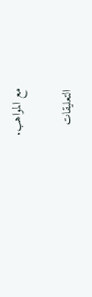مع المواهب.

التعليقات